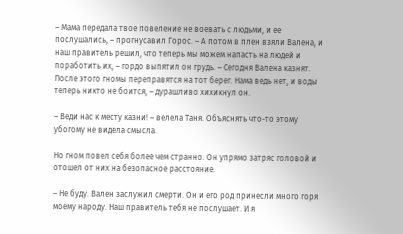– Мама передала твое повеление не воевать с людьми, и ее послушались, – прогнусавил Горос. – А потом в плен взяли Валена, и наш правитель решил, что теперь мы можем напасть на людей и поработить их, – гордо выпятил он грудь. – Сегодня Валена казнят. После этого гномы переправятся на тот берег. Нама ведь нет, и воды теперь никто не боится, – дурашливо хихикнул он.

– Веди нас к месту казни! – велела Таня. Объяснять что-то этому убогому не видела смысла.

Но гном повел себя более чем странно. Он упрямо затряс головой и отошел от них на безопасное расстояние.

– Не буду. Вален заслужил смерти. Он и его род принесли много горя моему народу. Наш правитель тебя не послушает. И я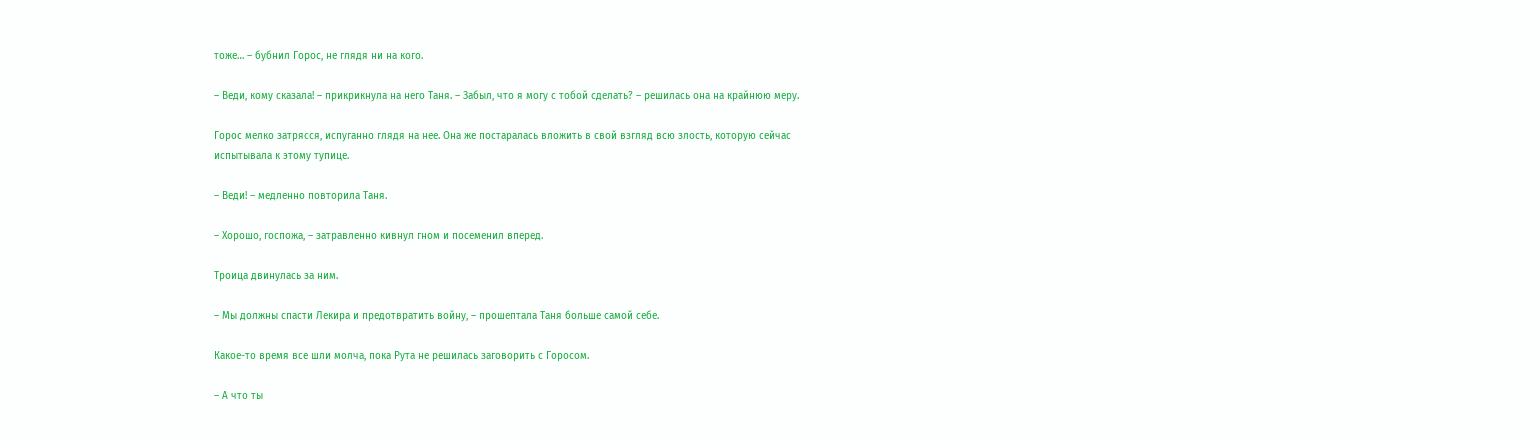тоже… – бубнил Горос, не глядя ни на кого.

– Веди, кому сказала! – прикрикнула на него Таня. – Забыл, что я могу с тобой сделать? – решилась она на крайнюю меру.

Горос мелко затрясся, испуганно глядя на нее. Она же постаралась вложить в свой взгляд всю злость, которую сейчас испытывала к этому тупице.

– Веди! – медленно повторила Таня.

– Хорошо, госпожа, – затравленно кивнул гном и посеменил вперед.

Троица двинулась за ним.

– Мы должны спасти Лекира и предотвратить войну, – прошептала Таня больше самой себе.

Какое-то время все шли молча, пока Рута не решилась заговорить с Горосом.

– А что ты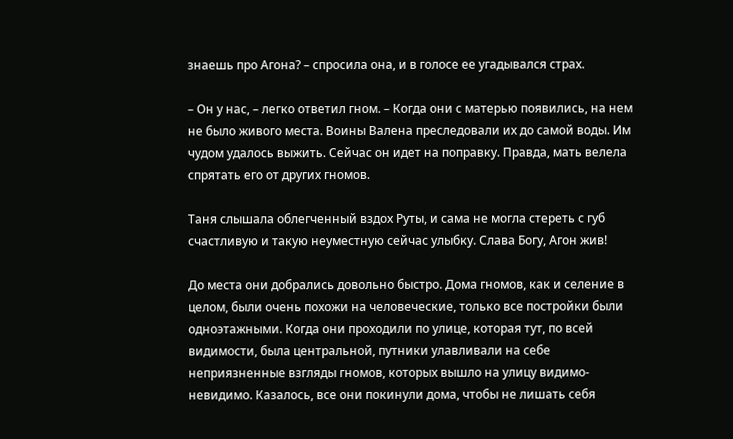знаешь про Агона? – спросила она, и в голосе ее угадывался страх.

– Он у нас, – легко ответил гном. – Когда они с матерью появились, на нем не было живого места. Воины Валена преследовали их до самой воды. Им чудом удалось выжить. Сейчас он идет на поправку. Правда, мать велела спрятать его от других гномов.

Таня слышала облегченный вздох Руты, и сама не могла стереть с губ счастливую и такую неуместную сейчас улыбку. Слава Богу, Агон жив!

До места они добрались довольно быстро. Дома гномов, как и селение в целом, были очень похожи на человеческие, только все постройки были одноэтажными. Когда они проходили по улице, которая тут, по всей видимости, была центральной, путники улавливали на себе неприязненные взгляды гномов, которых вышло на улицу видимо-невидимо. Казалось, все они покинули дома, чтобы не лишать себя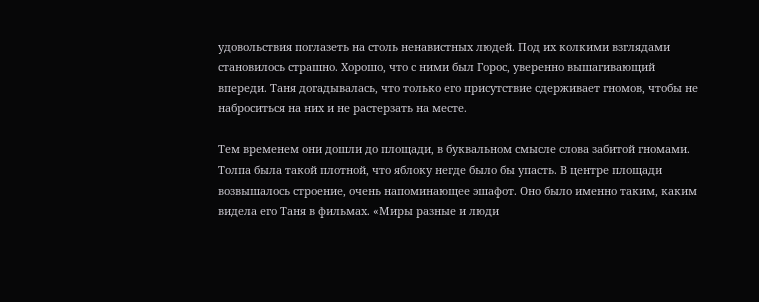удовольствия поглазеть на столь ненавистных людей. Под их колкими взглядами становилось страшно. Хорошо, что с ними был Горос, уверенно вышагивающий впереди. Таня догадывалась, что только его присутствие сдерживает гномов, чтобы не наброситься на них и не растерзать на месте.

Тем временем они дошли до площади, в буквальном смысле слова забитой гномами. Толпа была такой плотной, что яблоку негде было бы упасть. В центре площади возвышалось строение, очень напоминающее эшафот. Оно было именно таким, каким видела его Таня в фильмах. «Миры разные и люди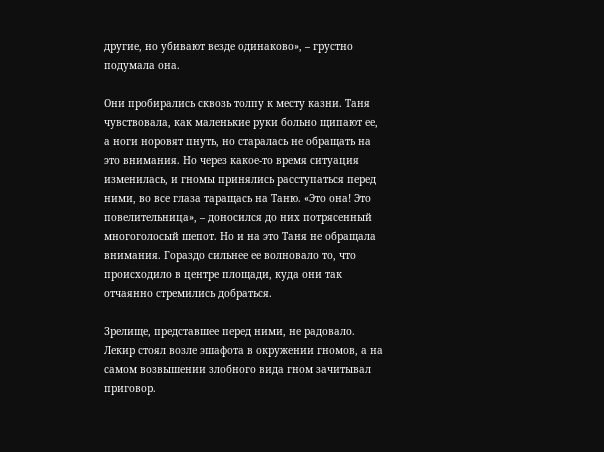другие, но убивают везде одинаково», – грустно подумала она.

Они пробирались сквозь толпу к месту казни. Таня чувствовала, как маленькие руки больно щипают ее, а ноги норовят пнуть, но старалась не обращать на это внимания. Но через какое-то время ситуация изменилась, и гномы принялись расступаться перед ними, во все глаза таращась на Таню. «Это она! Это повелительница», – доносился до них потрясенный многоголосый шепот. Но и на это Таня не обращала внимания. Гораздо сильнее ее волновало то, что происходило в центре площади, куда они так отчаянно стремились добраться.

Зрелище, представшее перед ними, не радовало. Лекир стоял возле эшафота в окружении гномов, а на самом возвышении злобного вида гном зачитывал приговор.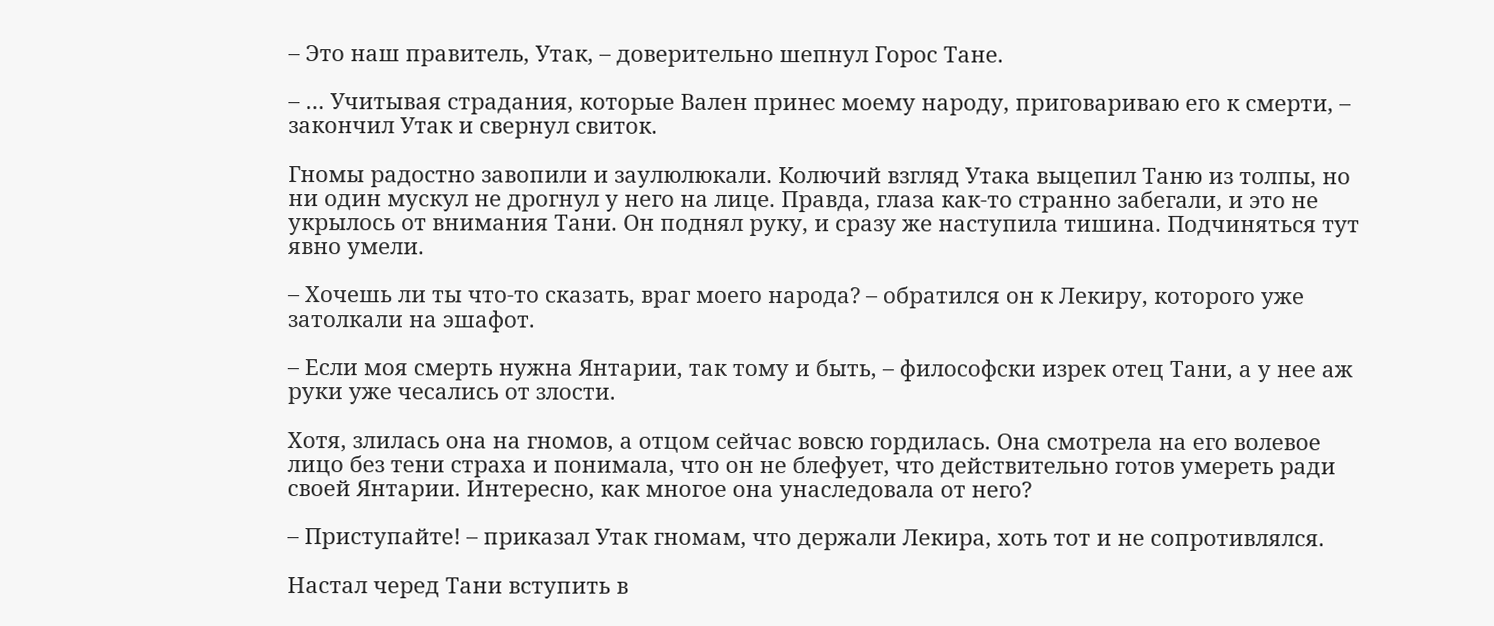– Это наш правитель, Утак, – доверительно шепнул Горос Тане.

– … Учитывая страдания, которые Вален принес моему народу, приговариваю его к смерти, – закончил Утак и свернул свиток.

Гномы радостно завопили и заулюлюкали. Колючий взгляд Утака выцепил Таню из толпы, но ни один мускул не дрогнул у него на лице. Правда, глаза как-то странно забегали, и это не укрылось от внимания Тани. Он поднял руку, и сразу же наступила тишина. Подчиняться тут явно умели.

– Хочешь ли ты что-то сказать, враг моего народа? – обратился он к Лекиру, которого уже затолкали на эшафот.

– Если моя смерть нужна Янтарии, так тому и быть, – философски изрек отец Тани, а у нее аж руки уже чесались от злости.

Хотя, злилась она на гномов, а отцом сейчас вовсю гордилась. Она смотрела на его волевое лицо без тени страха и понимала, что он не блефует, что действительно готов умереть ради своей Янтарии. Интересно, как многое она унаследовала от него?

– Приступайте! – приказал Утак гномам, что держали Лекира, хоть тот и не сопротивлялся.

Настал черед Тани вступить в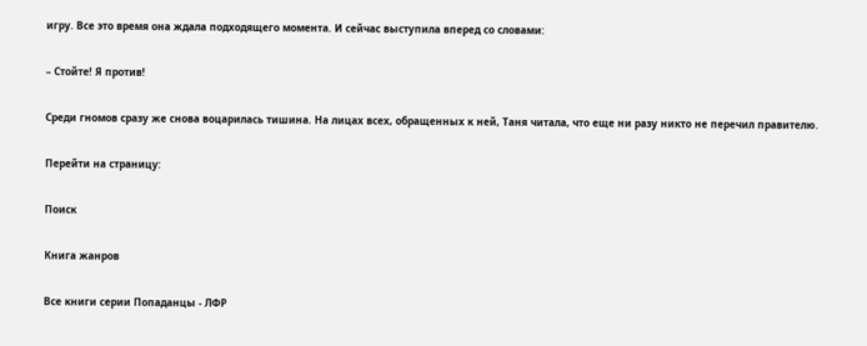игру. Все это время она ждала подходящего момента. И сейчас выступила вперед со словами:

– Стойте! Я против!

Среди гномов сразу же снова воцарилась тишина. На лицах всех, обращенных к ней, Таня читала, что еще ни разу никто не перечил правителю.

Перейти на страницу:

Поиск

Книга жанров

Все книги серии Попаданцы - ЛФР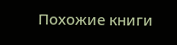Похожие книги